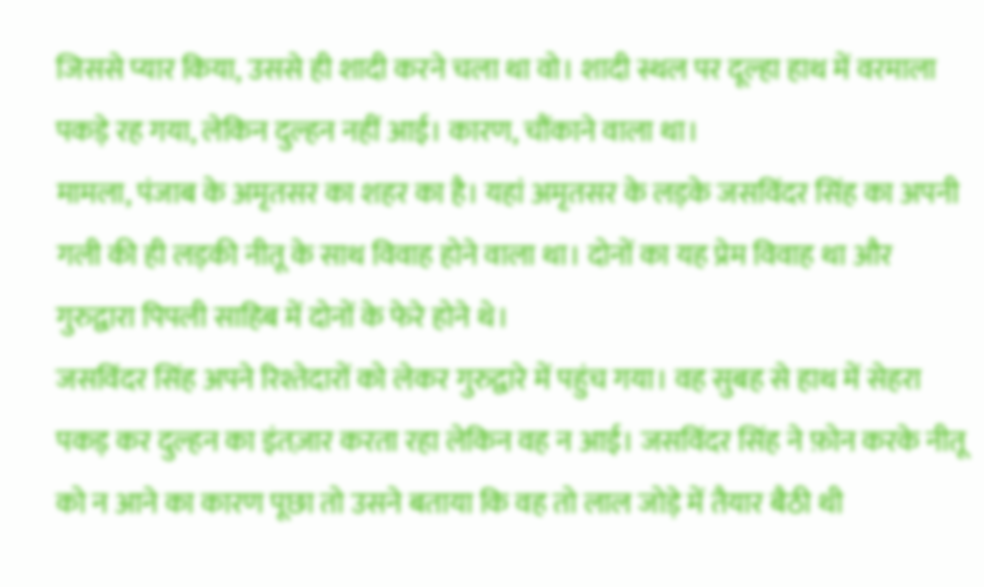जिससे प्यार किया, उससे ही शादी करने चला था वो। शादी स्थल पर दूल्हा हाथ में वरमाला पकड़े रह गया, लेकिन दुल्हन नहीं आई। कारण, चौंकाने वाला था।
मामला, पंजाब के अमृतसर का शहर का है। यहां अमृतसर के लड़के जसविंदर सिंह का अपनी गली की ही लड़की नीतू के साथ विवाह होने वाला था। दोनों का यह प्रेम विवाह था और गुरुद्वारा पिपली साहिब में दोनों के फेरे होने थे।
जसविंदर सिंह अपने रिश्तेदारों को लेकर गुरुद्वारे में पहुंच गया। वह सुबह से हाथ में सेहरा पकड़ कर दुल्हन का इंतज़ार करता रहा लेकिन वह न आई। जसविंदर सिंह ने फ़ोन करके नीतू को न आने का कारण पूछा तो उसने बताया कि वह तो लाल जोड़े में तैयार बैठी थी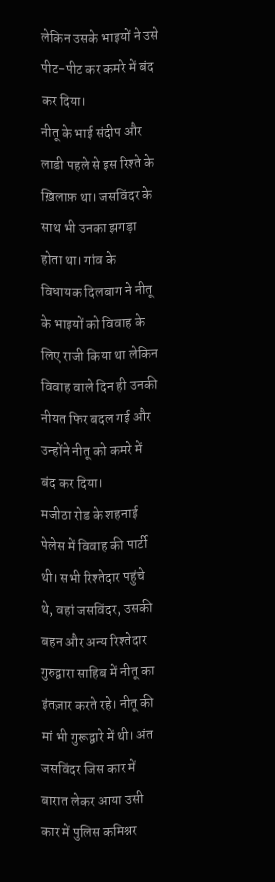लेकिन उसके भाइयों ने उसे पीट-पीट कर कमरे में बंद कर दिया।
नीतू के भाई संदीप और लाडी पहले से इस रिश्ते के ख़िलाफ़ था। जसविंदर के साथ भी उनका झगड़ा होता था। गांव के विधायक दिलबाग ने नीतू के भाइयों को विवाह के लिए राजी किया था लेकिन विवाह वाले दिन ही उनकी नीयत फिर बदल गई और उन्होंने नीतू को कमरे में बंद कर दिया।
मजीठा रोड के शहनाई पेलेस में विवाह की पार्टी थी। सभी रिश्तेदार पहुंचे थे, वहां जसविंदर, उसकी बहन और अन्य रिश्तेदार गुरुद्वारा साहिब में नीतू का इंतज़ार करते रहे। नीतू की मां भी गुरूद्वारे में थी। अंत जसविंदर जिस कार में बारात लेकर आया उसी कार में पुलिस कमिश्नर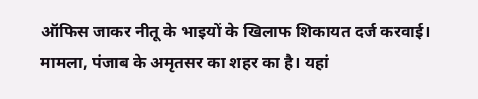ऑफिस जाकर नीतू के भाइयों के खिलाफ शिकायत दर्ज करवाई।
मामला, पंजाब के अमृतसर का शहर का है। यहां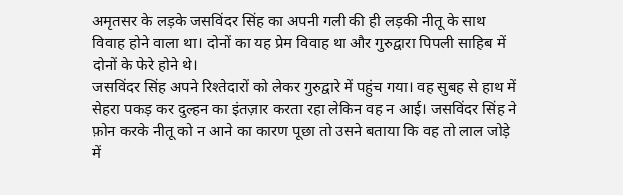अमृतसर के लड़के जसविंदर सिंह का अपनी गली की ही लड़की नीतू के साथ विवाह होने वाला था। दोनों का यह प्रेम विवाह था और गुरुद्वारा पिपली साहिब में दोनों के फेरे होने थे।
जसविंदर सिंह अपने रिश्तेदारों को लेकर गुरुद्वारे में पहुंच गया। वह सुबह से हाथ में सेहरा पकड़ कर दुल्हन का इंतज़ार करता रहा लेकिन वह न आई। जसविंदर सिंह ने फ़ोन करके नीतू को न आने का कारण पूछा तो उसने बताया कि वह तो लाल जोड़े में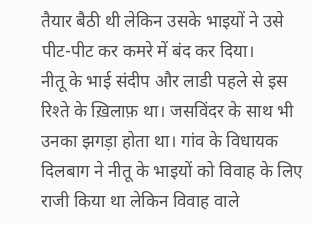तैयार बैठी थी लेकिन उसके भाइयों ने उसे पीट-पीट कर कमरे में बंद कर दिया।
नीतू के भाई संदीप और लाडी पहले से इस रिश्ते के ख़िलाफ़ था। जसविंदर के साथ भी उनका झगड़ा होता था। गांव के विधायक दिलबाग ने नीतू के भाइयों को विवाह के लिए राजी किया था लेकिन विवाह वाले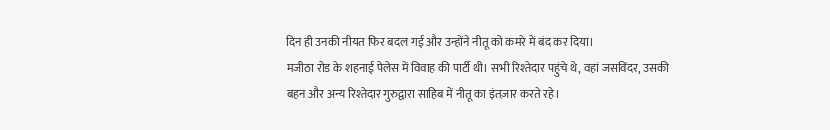दिन ही उनकी नीयत फिर बदल गई और उन्होंने नीतू को कमरे में बंद कर दिया।
मजीठा रोड के शहनाई पेलेस में विवाह की पार्टी थी। सभी रिश्तेदार पहुंचे थे, वहां जसविंदर, उसकी बहन और अन्य रिश्तेदार गुरुद्वारा साहिब में नीतू का इंतज़ार करते रहे।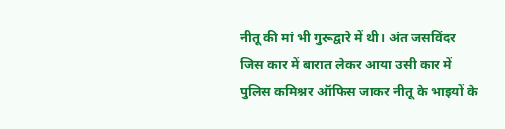नीतू की मां भी गुरूद्वारे में थी। अंत जसविंदर जिस कार में बारात लेकर आया उसी कार में पुलिस कमिश्नर ऑफिस जाकर नीतू के भाइयों के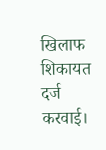खिलाफ शिकायत दर्ज करवाई।